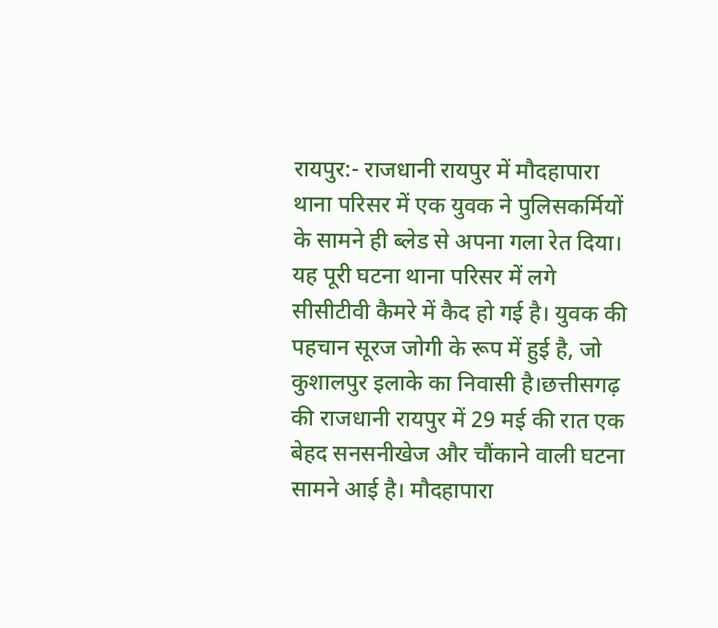रायपुर:- राजधानी रायपुर में मौदहापारा थाना परिसर में एक युवक ने पुलिसकर्मियों के सामने ही ब्लेड से अपना गला रेत दिया। यह पूरी घटना थाना परिसर में लगे सीसीटीवी कैमरे में कैद हो गई है। युवक की पहचान सूरज जोगी के रूप में हुई है, जो कुशालपुर इलाके का निवासी है।छत्तीसगढ़ की राजधानी रायपुर में 29 मई की रात एक बेहद सनसनीखेज और चौंकाने वाली घटना सामने आई है। मौदहापारा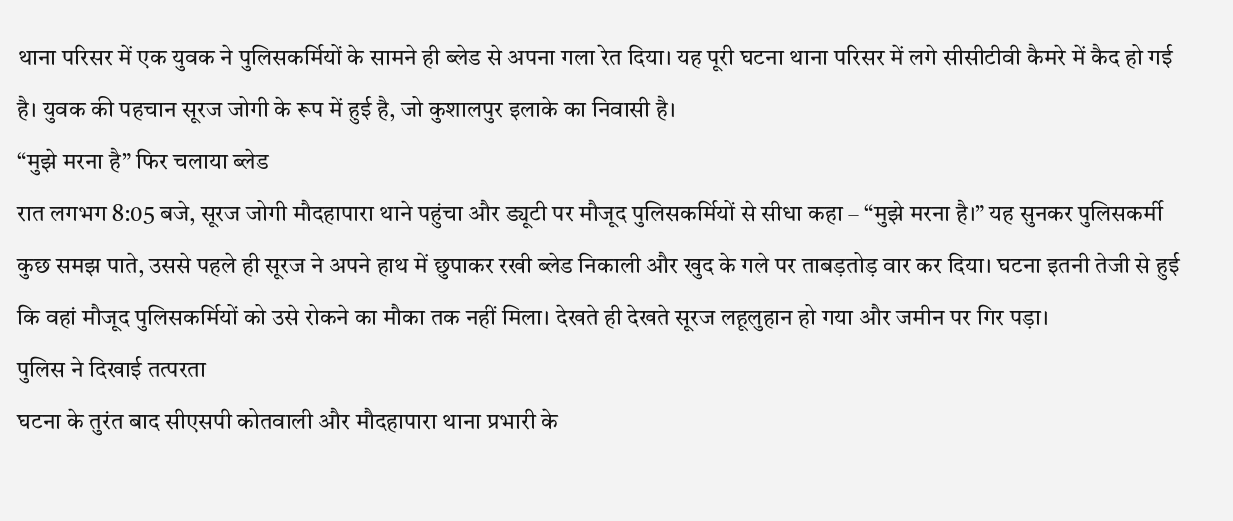थाना परिसर में एक युवक ने पुलिसकर्मियों के सामने ही ब्लेड से अपना गला रेत दिया। यह पूरी घटना थाना परिसर में लगे सीसीटीवी कैमरे में कैद हो गई है। युवक की पहचान सूरज जोगी के रूप में हुई है, जो कुशालपुर इलाके का निवासी है।
“मुझे मरना है” फिर चलाया ब्लेड
रात लगभग 8:05 बजे, सूरज जोगी मौदहापारा थाने पहुंचा और ड्यूटी पर मौजूद पुलिसकर्मियों से सीधा कहा – “मुझे मरना है।” यह सुनकर पुलिसकर्मी कुछ समझ पाते, उससे पहले ही सूरज ने अपने हाथ में छुपाकर रखी ब्लेड निकाली और खुद के गले पर ताबड़तोड़ वार कर दिया। घटना इतनी तेजी से हुई कि वहां मौजूद पुलिसकर्मियों को उसे रोकने का मौका तक नहीं मिला। देखते ही देखते सूरज लहूलुहान हो गया और जमीन पर गिर पड़ा।
पुलिस ने दिखाई तत्परता
घटना के तुरंत बाद सीएसपी कोतवाली और मौदहापारा थाना प्रभारी के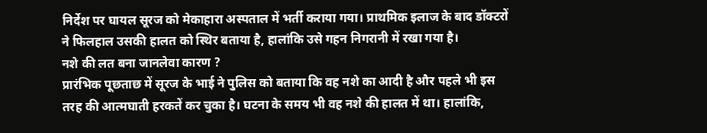निर्देश पर घायल सूरज को मेकाहारा अस्पताल में भर्ती कराया गया। प्राथमिक इलाज के बाद डॉक्टरों ने फिलहाल उसकी हालत को स्थिर बताया है, हालांकि उसे गहन निगरानी में रखा गया है।
नशे की लत बना जानलेवा कारण ?
प्रारंभिक पूछताछ में सूरज के भाई ने पुलिस को बताया कि वह नशे का आदी है और पहले भी इस तरह की आत्मघाती हरकतें कर चुका है। घटना के समय भी वह नशे की हालत में था। हालांकि,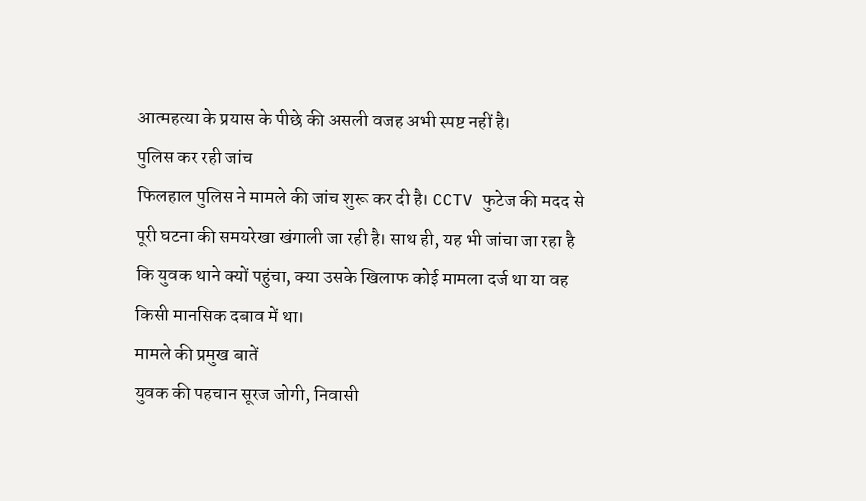आत्महत्या के प्रयास के पीछे की असली वजह अभी स्पष्ट नहीं है।
पुलिस कर रही जांच
फिलहाल पुलिस ने मामले की जांच शुरू कर दी है। CCTV फुटेज की मदद से पूरी घटना की समयरेखा खंगाली जा रही है। साथ ही, यह भी जांचा जा रहा है कि युवक थाने क्यों पहुंचा, क्या उसके खिलाफ कोई मामला दर्ज था या वह किसी मानसिक दबाव में था।
मामले की प्रमुख बातें
युवक की पहचान सूरज जोगी, निवासी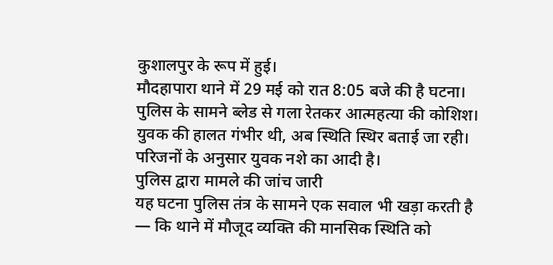कुशालपुर के रूप में हुई।
मौदहापारा थाने में 29 मई को रात 8:05 बजे की है घटना।
पुलिस के सामने ब्लेड से गला रेतकर आत्महत्या की कोशिश।
युवक की हालत गंभीर थी, अब स्थिति स्थिर बताई जा रही।
परिजनों के अनुसार युवक नशे का आदी है।
पुलिस द्वारा मामले की जांच जारी
यह घटना पुलिस तंत्र के सामने एक सवाल भी खड़ा करती है — कि थाने में मौजूद व्यक्ति की मानसिक स्थिति को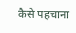कैसे पहचाना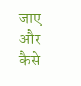जाए और कैसे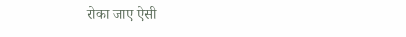रोका जाए ऐसी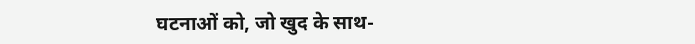घटनाओं को, जो खुद के साथ-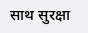साथ सुरक्षा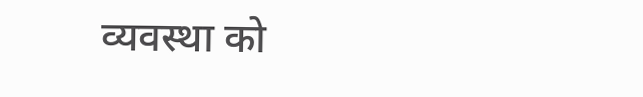व्यवस्था को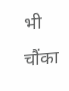भी चौंका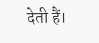देती हैं।